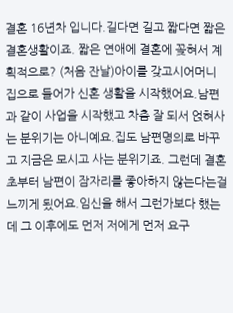결혼 16년차 입니다.길다면 길고 짧다면 짧은 결혼생활이죠. 짧은 연애에 결혼에 꽂혀서 계획적으로? (처음 잔날)아이를 갖고시어머니 집으로 들어가 신혼 생활을 시작했어요.남편과 같이 사업을 시작했고 차츰 잘 되서 얹혀사는 분위기는 아니예요.집도 남편명의로 바꾸고 지금은 모시고 사는 분위기죠. 그런데 결혼 초부터 남편이 잠자리를 좋아하지 않는다는걸 느끼게 됬어요.임신을 해서 그런가보다 했는데 그 이후에도 먼저 저에게 먼저 요구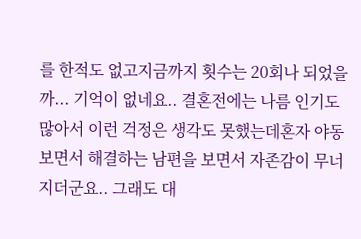를 한적도 없고지금까지 횟수는 20회나 되었을까... 기억이 없네요.. 결혼전에는 나름 인기도 많아서 이런 걱정은 생각도 못했는데혼자 야동보면서 해결하는 남편을 보면서 자존감이 무너지더군요.. 그래도 대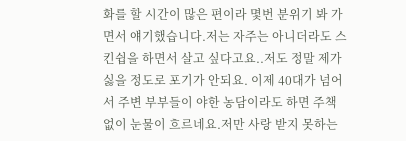화를 할 시간이 많은 편이라 몇번 분위기 봐 가면서 얘기했습니다.저는 자주는 아니더라도 스킨쉽을 하면서 살고 싶다고요..저도 정말 제가 싫을 정도로 포기가 안되요. 이제 40대가 넘어서 주변 부부들이 야한 농담이라도 하면 주책 없이 눈물이 흐르네요.저만 사랑 받지 못하는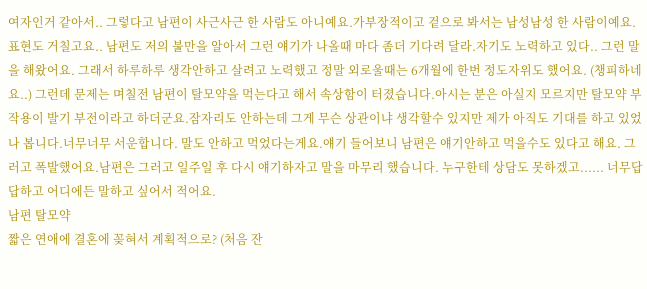여자인거 같아서.. 그렇다고 남편이 사근사근 한 사람도 아니예요.가부장적이고 겉으로 봐서는 남성남성 한 사람이예요.표현도 거칠고요.. 남편도 저의 불만을 알아서 그런 얘기가 나올때 마다 좀더 기다려 달라.자기도 노력하고 있다.. 그런 말을 해왔어요. 그래서 하루하루 생각안하고 살려고 노력했고 정말 외로울때는 6개월에 한번 정도자위도 했어요. (챙피하네요..) 그런데 문제는 며칠전 남편이 탈모약을 먹는다고 해서 속상함이 터졌습니다.아시는 분은 아실지 모르지만 탈모약 부작용이 발기 부전이라고 하더군요.잠자리도 안하는데 그게 무슨 상관이냐 생각할수 있지만 제가 아직도 기대를 하고 있었나 봅니다.너무너무 서운합니다. 말도 안하고 먹었다는게요.얘기 들어보니 남편은 얘기안하고 먹을수도 있다고 해요. 그러고 폭발했어요.남편은 그러고 일주일 후 다시 얘기하자고 말을 마무리 했습니다. 누구한테 상담도 못하겠고...... 너무답답하고 어디에든 말하고 싶어서 적어요.
남편 탈모약
짧은 연애에 결혼에 꽂혀서 계획적으로? (처음 잔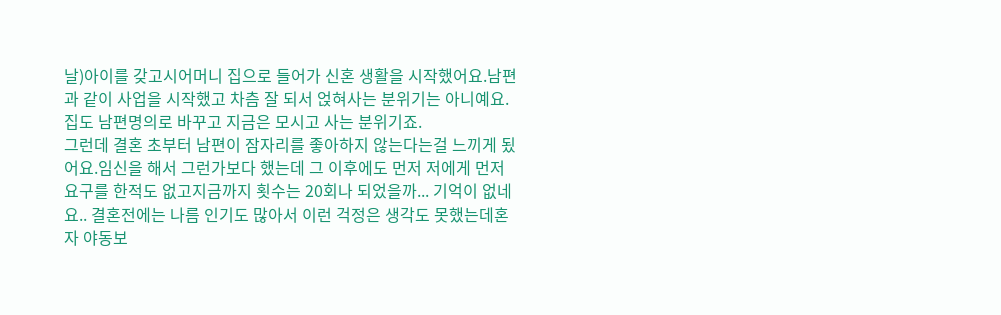날)아이를 갖고시어머니 집으로 들어가 신혼 생활을 시작했어요.남편과 같이 사업을 시작했고 차츰 잘 되서 얹혀사는 분위기는 아니예요.집도 남편명의로 바꾸고 지금은 모시고 사는 분위기죠.
그런데 결혼 초부터 남편이 잠자리를 좋아하지 않는다는걸 느끼게 됬어요.임신을 해서 그런가보다 했는데 그 이후에도 먼저 저에게 먼저 요구를 한적도 없고지금까지 횟수는 20회나 되었을까... 기억이 없네요.. 결혼전에는 나름 인기도 많아서 이런 걱정은 생각도 못했는데혼자 야동보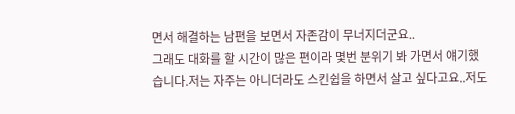면서 해결하는 남편을 보면서 자존감이 무너지더군요..
그래도 대화를 할 시간이 많은 편이라 몇번 분위기 봐 가면서 얘기했습니다.저는 자주는 아니더라도 스킨쉽을 하면서 살고 싶다고요..저도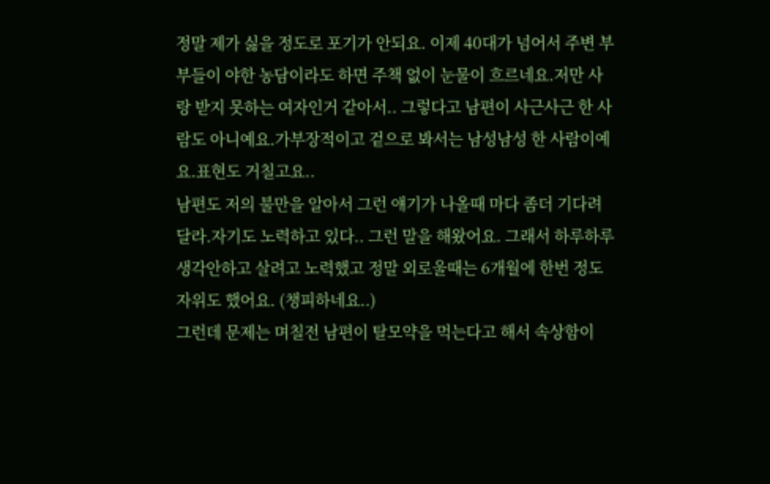정말 제가 싫을 정도로 포기가 안되요. 이제 40대가 넘어서 주변 부부들이 야한 농담이라도 하면 주책 없이 눈물이 흐르네요.저만 사랑 받지 못하는 여자인거 같아서.. 그렇다고 남편이 사근사근 한 사람도 아니예요.가부장적이고 겉으로 봐서는 남성남성 한 사람이예요.표현도 거칠고요..
남편도 저의 불만을 알아서 그런 얘기가 나올때 마다 좀더 기다려 달라.자기도 노력하고 있다.. 그런 말을 해왔어요. 그래서 하루하루 생각안하고 살려고 노력했고 정말 외로울때는 6개월에 한번 정도자위도 했어요. (챙피하네요..)
그런데 문제는 며칠전 남편이 탈모약을 먹는다고 해서 속상함이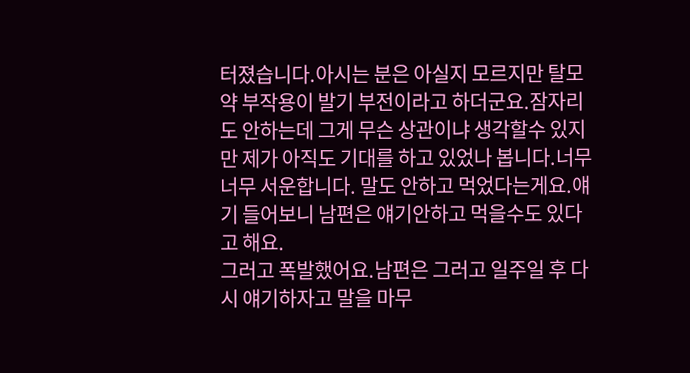터졌습니다.아시는 분은 아실지 모르지만 탈모약 부작용이 발기 부전이라고 하더군요.잠자리도 안하는데 그게 무슨 상관이냐 생각할수 있지만 제가 아직도 기대를 하고 있었나 봅니다.너무너무 서운합니다. 말도 안하고 먹었다는게요.얘기 들어보니 남편은 얘기안하고 먹을수도 있다고 해요.
그러고 폭발했어요.남편은 그러고 일주일 후 다시 얘기하자고 말을 마무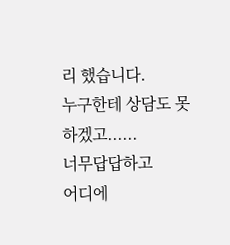리 했습니다.
누구한테 상담도 못하겠고......
너무답답하고
어디에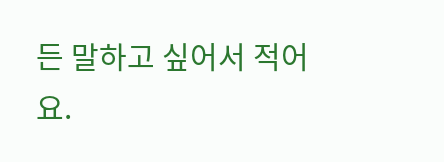든 말하고 싶어서 적어요.